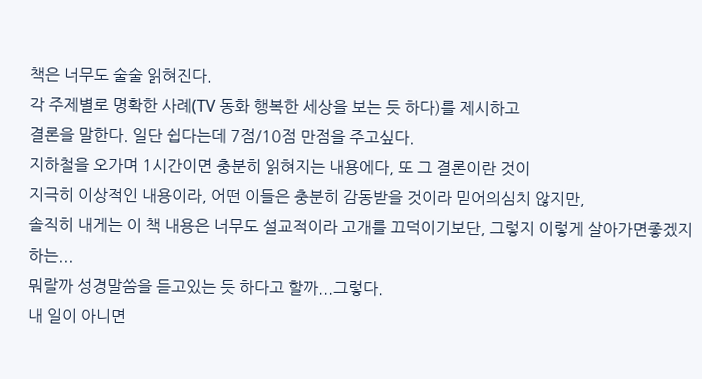책은 너무도 술술 읽혀진다.
각 주제별로 명확한 사례(TV 동화 행복한 세상을 보는 듯 하다)를 제시하고
결론을 말한다. 일단 쉽다는데 7점/10점 만점을 주고싶다.
지하철을 오가며 1시간이면 충분히 읽혀지는 내용에다, 또 그 결론이란 것이
지극히 이상적인 내용이라, 어떤 이들은 충분히 감동받을 것이라 믿어의심치 않지만,
솔직히 내게는 이 책 내용은 너무도 설교적이라 고개를 끄덕이기보단, 그렇지 이렇게 살아가면좋겠지 하는...
뭐랄까 성경말씀을 듣고있는 듯 하다고 할까...그렇다.
내 일이 아니면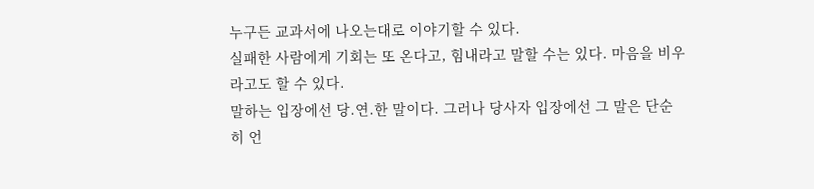누구든 교과서에 나오는대로 이야기할 수 있다.
실패한 사람에게 기회는 또 온다고, 힘내라고 말할 수는 있다. 마음을 비우라고도 할 수 있다.
말하는 입장에선 당.연.한 말이다. 그러나 당사자 입장에선 그 말은 단순히 언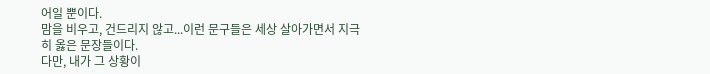어일 뿐이다.
맘을 비우고, 건드리지 않고...이런 문구들은 세상 살아가면서 지극히 옳은 문장들이다.
다만, 내가 그 상황이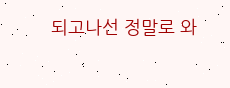되고나선 정말로 와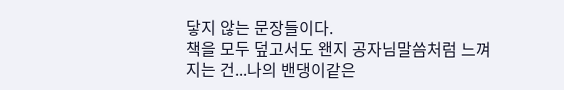닿지 않는 문장들이다.
책을 모두 덮고서도 왠지 공자님말씀처럼 느껴지는 건...나의 밴댕이같은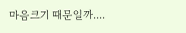마음크기 때문일까....